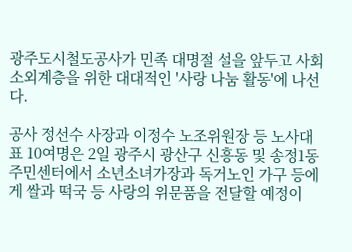광주도시철도공사가 민족 대명절 설을 앞두고 사회소외계층을 위한 대대적인 '사랑 나눔 활동'에 나선다.

공사 정선수 사장과 이정수 노조위원장 등 노사대표 10여명은 2일 광주시 광산구 신흥동 및 송정1동 주민센터에서 소년소녀가장과 독거노인 가구 등에게 쌀과 떡국 등 사랑의 위문품을 전달할 예정이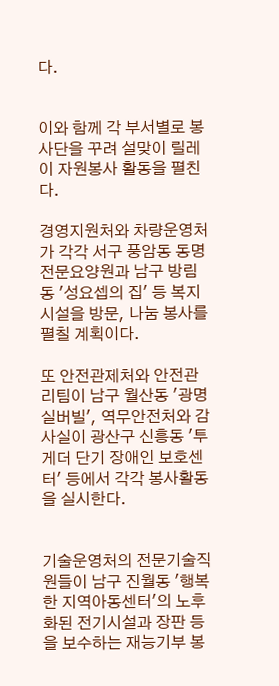다.


이와 함께 각 부서별로 봉사단을 꾸려 설맞이 릴레이 자원봉사 활동을 펼친다.

경영지원처와 차량운영처가 각각 서구 풍암동 동명전문요양원과 남구 방림동 '성요셉의 집' 등 복지 시설을 방문, 나눔 봉사를 펼칠 계획이다.

또 안전관제처와 안전관리팀이 남구 월산동 '광명실버빌', 역무안전처와 감사실이 광산구 신흥동 '투게더 단기 장애인 보호센터' 등에서 각각 봉사활동을 실시한다.


기술운영처의 전문기술직원들이 남구 진월동 '행복한 지역아동센터'의 노후화된 전기시설과 장판 등을 보수하는 재능기부 봉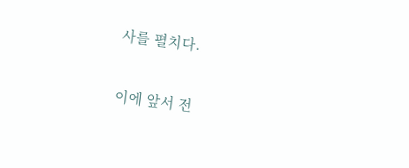사를 펼치다.

이에 앞서 전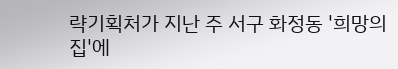략기획처가 지난 주 서구 화정동 '희망의 집'에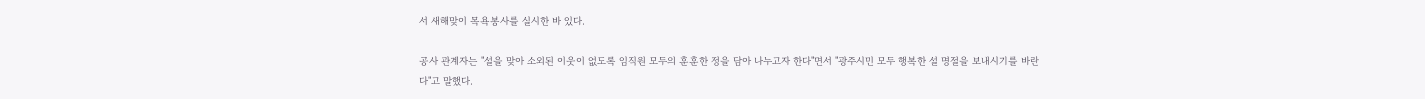서 새해맞이 목욕봉사를 실시한 바 있다.

공사 관계자는 "설을 맞아 소외된 이웃이 없도록 임직원 모두의 훈훈한 정을 담아 나누고자 한다"면서 "광주시민 모두 행복한 설 명절을 보내시기를 바란다"고 말했다.